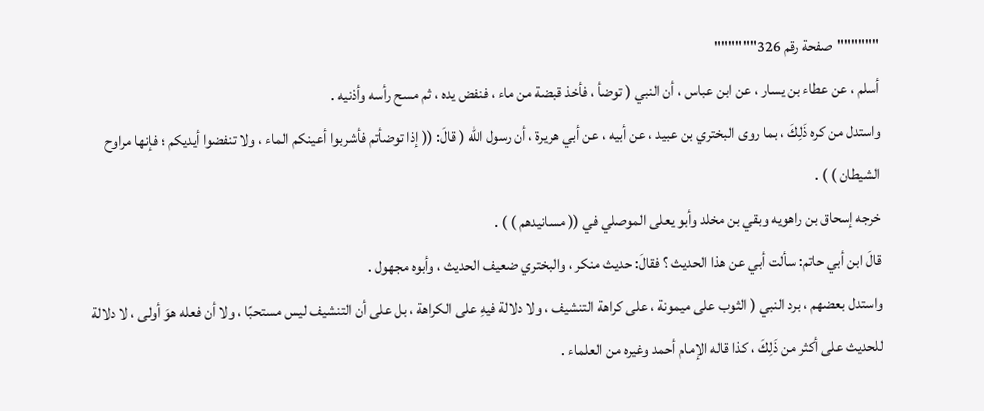""""""صفحة رقم 326""""""
أسلم ، عن عطاء بن يسار ، عن ابن عباس ، أن النبي ( توضأ ، فأخذ قبضة من ماء ، فنفض يده ، ثم مسح رأسه وأذنيه .
واستدل من كره ذَلِكَ ، بما روى البختري بن عبيد ، عن أبيه ، عن أبي هريرة ، أن رسول الله ( قالَ: (( إذا توضأتم فأشربوا أعينكم الماء ، ولا تنفضوا أيديكم ؛ فإنها مراوح الشيطان ) ) .
خرجه إسحاق بن راهويه وبقي بن مخلد وأبو يعلى الموصلي في (( مسانيدهم ) ) .
قالَ ابن أبي حاتم: سألت أبي عن هذا الحديث ؟ فقالَ: حديث منكر ، والبختري ضعيف الحديث ، وأبوه مجهول .
واستدل بعضهم ، برد النبي ( الثوب على ميمونة ، على كراهة التنشيف ، ولا دلالة فيهِ على الكراهة ، بل على أن التنشيف ليس مستحبًا ، ولا أن فعله هوَ أولى ، لا دلالة للحديث على أكثر من ذَلِكَ ، كذا قاله الإمام أحمد وغيره من العلماء .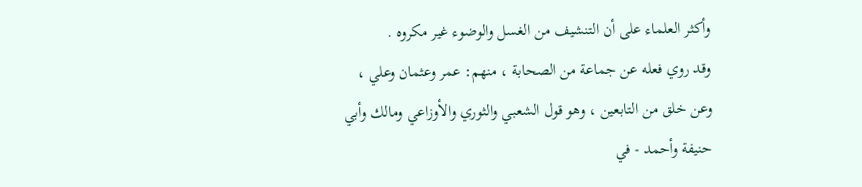وأكثر العلماء على أن التنشيف من الغسل والوضوء غير مكروه .
وقد روي فعله عن جماعة من الصحابة ، منهم: عمر وعثمان وعلي ، وعن خلق من التابعين ، وهو قول الشعبي والثوري والأوزاعي ومالك وأبي حنيفة وأحمد - في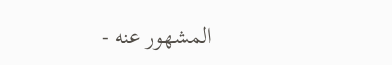المشهور عنه -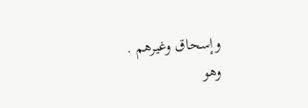وإسحاق وغيرهم .
وهو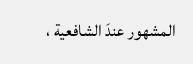المشهور عندَ الشافعية ،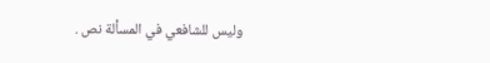وليس للشافعي في المسألة نص .